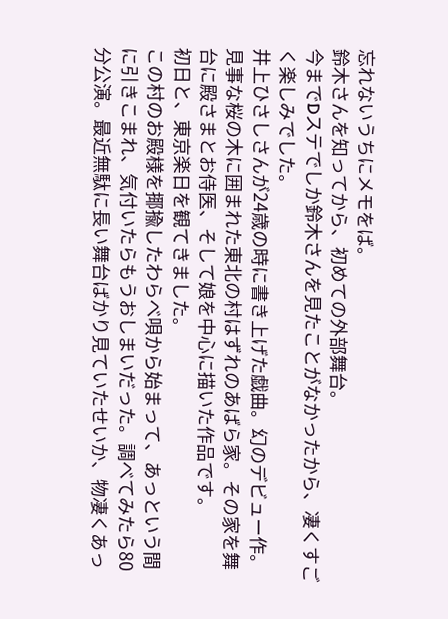忘れないうちにメモをば。
鈴木さんを知ってから、初めての外部舞台。
今までDステでしか鈴木さんを見たことがなかったから、凄くすごく楽しみでした。
井上ひさしさんが24歳の時に書き上げた戯曲。幻のデビュー作。
見事な桜の木に囲まれた東北の村はずれのあばら家。その家を舞台に殿さまとお侍医、そして娘を中心に描いた作品です。
初日と、東京楽日を観てきました。
この村のお殿様を揶揄したわらべ唄から始まって、あっという間に引きこまれ、気付いたらもうおしまいだった。調べてみたら80分公演。最近無駄に長い舞台ばかり見ていたせいか、物凄くあっ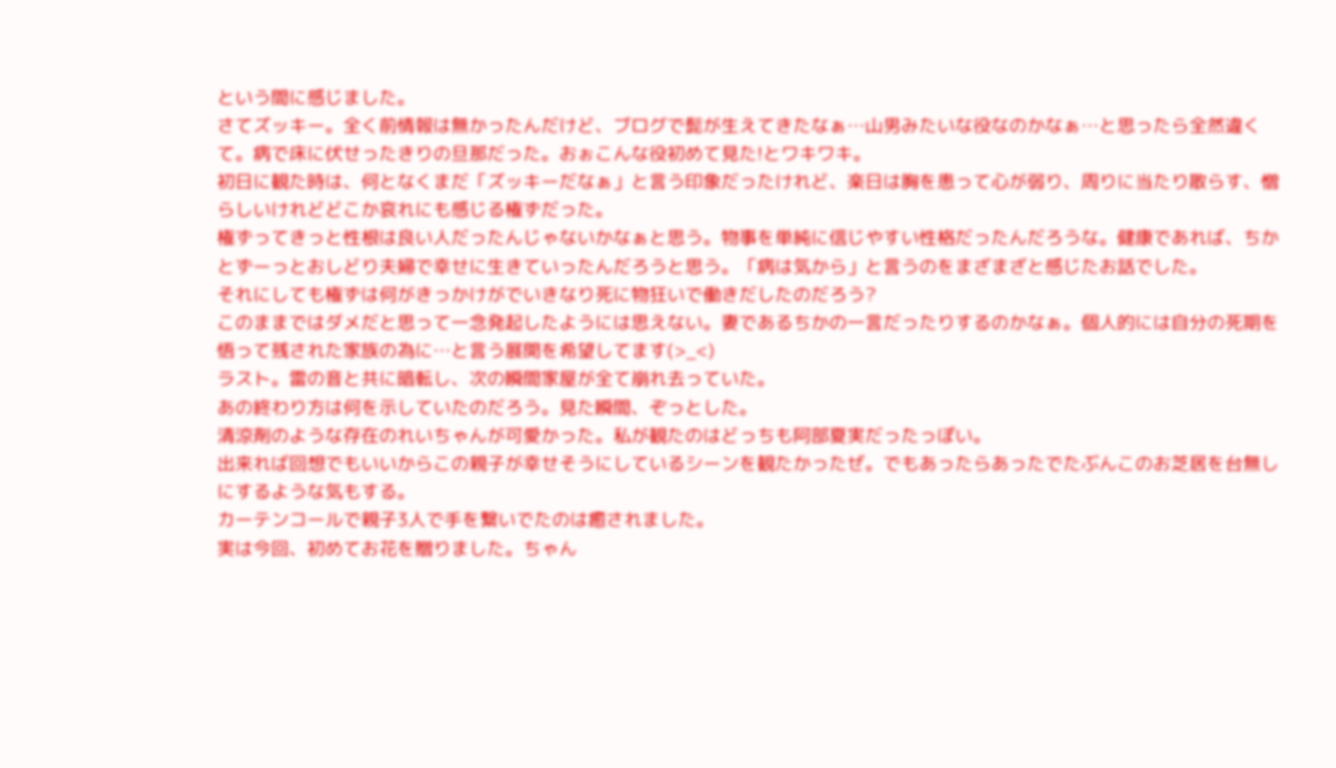という間に感じました。
さてズッキー。全く前情報は無かったんだけど、ブログで髭が生えてきたなぁ…山男みたいな役なのかなぁ…と思ったら全然違くて。病で床に伏せったきりの旦那だった。おぉこんな役初めて見た!とワキワキ。
初日に観た時は、何となくまだ「ズッキーだなぁ」と言う印象だったけれど、楽日は胸を患って心が弱り、周りに当たり散らす、憎らしいけれどどこか哀れにも感じる権ずだった。
権ずってきっと性根は良い人だったんじゃないかなぁと思う。物事を単純に信じやすい性格だったんだろうな。健康であれば、ちかとずーっとおしどり夫婦で幸せに生きていったんだろうと思う。「病は気から」と言うのをまざまざと感じたお話でした。
それにしても権ずは何がきっかけがでいきなり死に物狂いで働きだしたのだろう?
このままではダメだと思って一念発起したようには思えない。妻であるちかの一言だったりするのかなぁ。個人的には自分の死期を悟って残された家族の為に…と言う展開を希望してます(>_<)
ラスト。雷の音と共に暗転し、次の瞬間家屋が全て崩れ去っていた。
あの終わり方は何を示していたのだろう。見た瞬間、ぞっとした。
清涼剤のような存在のれいちゃんが可愛かった。私が観たのはどっちも阿部夏実だったっぽい。
出来れば回想でもいいからこの親子が幸せそうにしているシーンを観たかったぜ。でもあったらあったでたぶんこのお芝居を台無しにするような気もする。
カーテンコールで親子3人で手を繋いでたのは癒されました。
実は今回、初めてお花を贈りました。ちゃん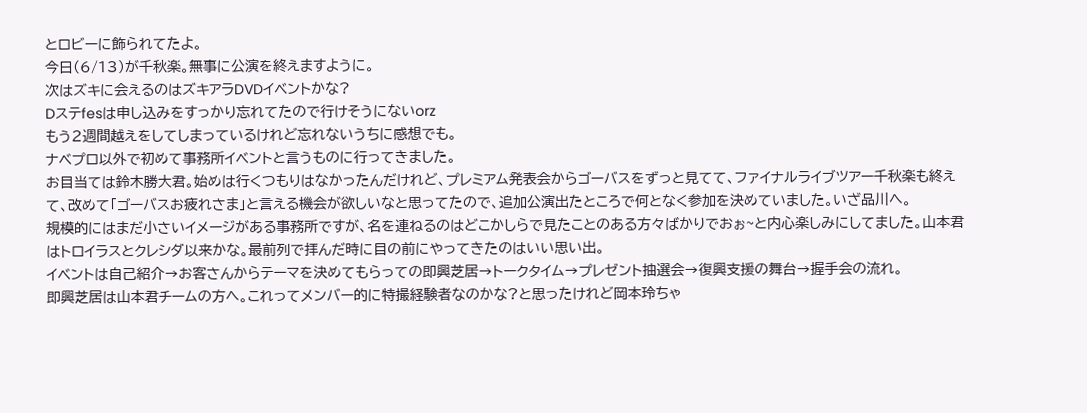とロビーに飾られてたよ。
今日(6/13)が千秋楽。無事に公演を終えますように。
次はズキに会えるのはズキアラDVDイベントかな?
Dステfesは申し込みをすっかり忘れてたので行けそうにないorz
もう2週間越えをしてしまっているけれど忘れないうちに感想でも。
ナベプロ以外で初めて事務所イベントと言うものに行ってきました。
お目当ては鈴木勝大君。始めは行くつもりはなかったんだけれど、プレミアム発表会からゴーバスをずっと見てて、ファイナルライブツアー千秋楽も終えて、改めて「ゴーバスお疲れさま」と言える機会が欲しいなと思ってたので、追加公演出たところで何となく参加を決めていました。いざ品川へ。
規模的にはまだ小さいイメージがある事務所ですが、名を連ねるのはどこかしらで見たことのある方々ばかりでおぉ~と内心楽しみにしてました。山本君はトロイラスとクレシダ以来かな。最前列で拝んだ時に目の前にやってきたのはいい思い出。
イベントは自己紹介→お客さんからテーマを決めてもらっての即興芝居→トークタイム→プレゼント抽選会→復興支援の舞台→握手会の流れ。
即興芝居は山本君チームの方へ。これってメンバー的に特撮経験者なのかな?と思ったけれど岡本玲ちゃ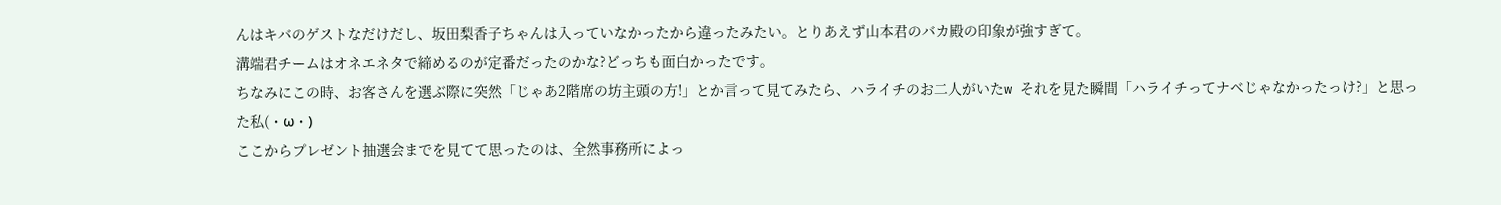んはキバのゲストなだけだし、坂田梨香子ちゃんは入っていなかったから違ったみたい。とりあえず山本君のバカ殿の印象が強すぎて。
溝端君チームはオネエネタで締めるのが定番だったのかな?どっちも面白かったです。
ちなみにこの時、お客さんを選ぶ際に突然「じゃあ2階席の坊主頭の方!」とか言って見てみたら、ハライチのお二人がいたw それを見た瞬間「ハライチってナベじゃなかったっけ?」と思った私(・ω・)
ここからプレゼント抽選会までを見てて思ったのは、全然事務所によっ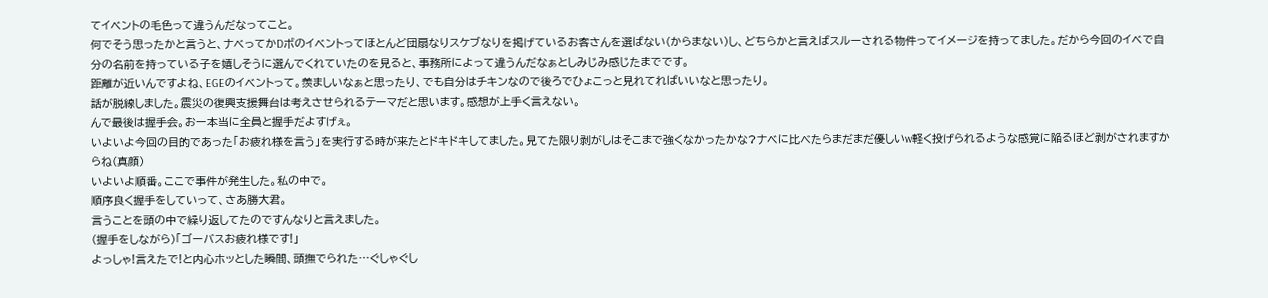てイベントの毛色って違うんだなってこと。
何でそう思ったかと言うと、ナベってかDボのイベントってほとんど団扇なりスケブなりを掲げているお客さんを選ばない(からまない)し、どちらかと言えばスルーされる物件ってイメージを持ってました。だから今回のイベで自分の名前を持っている子を嬉しそうに選んでくれていたのを見ると、事務所によって違うんだなぁとしみじみ感じたまでです。
距離が近いんですよね、EGEのイベントって。羨ましいなぁと思ったり、でも自分はチキンなので後ろでひょこっと見れてればいいなと思ったり。
話が脱線しました。震災の復興支援舞台は考えさせられるテーマだと思います。感想が上手く言えない。
んで最後は握手会。おー本当に全員と握手だよすげぇ。
いよいよ今回の目的であった「お疲れ様を言う」を実行する時が来たとドキドキしてました。見てた限り剥がしはそこまで強くなかったかな?ナベに比べたらまだまだ優しいw軽く投げられるような感覚に陥るほど剥がされますからね(真顔)
いよいよ順番。ここで事件が発生した。私の中で。
順序良く握手をしていって、さあ勝大君。
言うことを頭の中で繰り返してたのですんなりと言えました。
(握手をしながら)「ゴーバスお疲れ様です!」
よっしゃ!言えたで!と内心ホッとした瞬間、頭撫でられた…ぐしゃぐし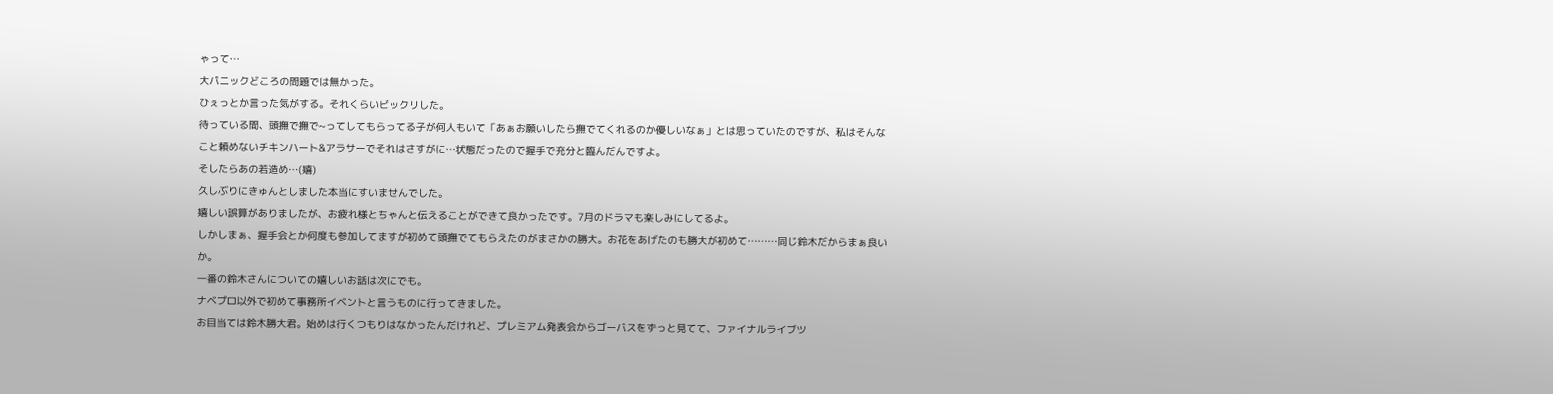ゃって…
大パニックどころの問題では無かった。
ひぇっとか言った気がする。それくらいビックリした。
待っている間、頭撫で撫で~ってしてもらってる子が何人もいて「あぁお願いしたら撫でてくれるのか優しいなぁ」とは思っていたのですが、私はそんなこと頼めないチキンハート&アラサーでそれはさすがに…状態だったので握手で充分と臨んだんですよ。
そしたらあの若造め…(嬉)
久しぶりにきゅんとしました本当にすいませんでした。
嬉しい誤算がありましたが、お疲れ様とちゃんと伝えることができて良かったです。7月のドラマも楽しみにしてるよ。
しかしまぁ、握手会とか何度も参加してますが初めて頭撫でてもらえたのがまさかの勝大。お花をあげたのも勝大が初めて………同じ鈴木だからまぁ良いか。
一番の鈴木さんについての嬉しいお話は次にでも。
ナベプロ以外で初めて事務所イベントと言うものに行ってきました。
お目当ては鈴木勝大君。始めは行くつもりはなかったんだけれど、プレミアム発表会からゴーバスをずっと見てて、ファイナルライブツ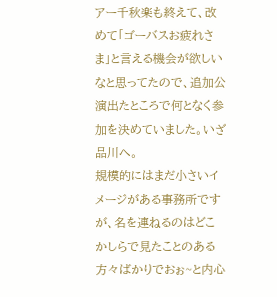アー千秋楽も終えて、改めて「ゴーバスお疲れさま」と言える機会が欲しいなと思ってたので、追加公演出たところで何となく参加を決めていました。いざ品川へ。
規模的にはまだ小さいイメージがある事務所ですが、名を連ねるのはどこかしらで見たことのある方々ばかりでおぉ~と内心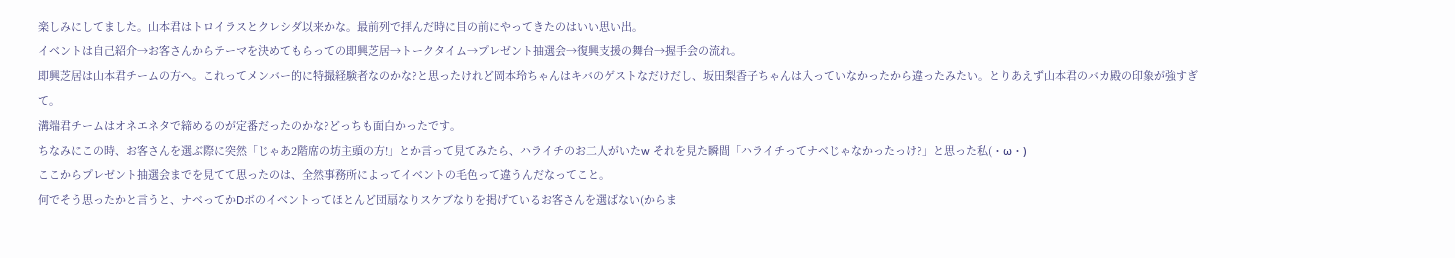楽しみにしてました。山本君はトロイラスとクレシダ以来かな。最前列で拝んだ時に目の前にやってきたのはいい思い出。
イベントは自己紹介→お客さんからテーマを決めてもらっての即興芝居→トークタイム→プレゼント抽選会→復興支援の舞台→握手会の流れ。
即興芝居は山本君チームの方へ。これってメンバー的に特撮経験者なのかな?と思ったけれど岡本玲ちゃんはキバのゲストなだけだし、坂田梨香子ちゃんは入っていなかったから違ったみたい。とりあえず山本君のバカ殿の印象が強すぎて。
溝端君チームはオネエネタで締めるのが定番だったのかな?どっちも面白かったです。
ちなみにこの時、お客さんを選ぶ際に突然「じゃあ2階席の坊主頭の方!」とか言って見てみたら、ハライチのお二人がいたw それを見た瞬間「ハライチってナベじゃなかったっけ?」と思った私(・ω・)
ここからプレゼント抽選会までを見てて思ったのは、全然事務所によってイベントの毛色って違うんだなってこと。
何でそう思ったかと言うと、ナベってかDボのイベントってほとんど団扇なりスケブなりを掲げているお客さんを選ばない(からま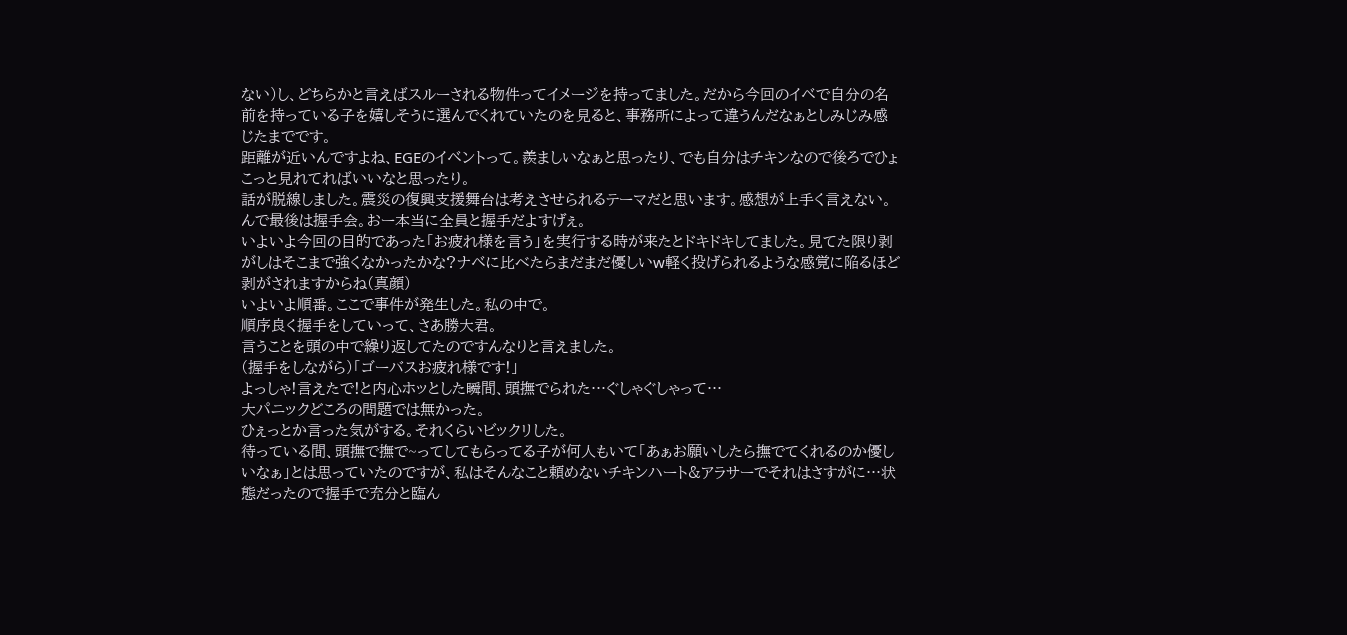ない)し、どちらかと言えばスルーされる物件ってイメージを持ってました。だから今回のイベで自分の名前を持っている子を嬉しそうに選んでくれていたのを見ると、事務所によって違うんだなぁとしみじみ感じたまでです。
距離が近いんですよね、EGEのイベントって。羨ましいなぁと思ったり、でも自分はチキンなので後ろでひょこっと見れてればいいなと思ったり。
話が脱線しました。震災の復興支援舞台は考えさせられるテーマだと思います。感想が上手く言えない。
んで最後は握手会。おー本当に全員と握手だよすげぇ。
いよいよ今回の目的であった「お疲れ様を言う」を実行する時が来たとドキドキしてました。見てた限り剥がしはそこまで強くなかったかな?ナベに比べたらまだまだ優しいw軽く投げられるような感覚に陥るほど剥がされますからね(真顔)
いよいよ順番。ここで事件が発生した。私の中で。
順序良く握手をしていって、さあ勝大君。
言うことを頭の中で繰り返してたのですんなりと言えました。
(握手をしながら)「ゴーバスお疲れ様です!」
よっしゃ!言えたで!と内心ホッとした瞬間、頭撫でられた…ぐしゃぐしゃって…
大パニックどころの問題では無かった。
ひぇっとか言った気がする。それくらいビックリした。
待っている間、頭撫で撫で~ってしてもらってる子が何人もいて「あぁお願いしたら撫でてくれるのか優しいなぁ」とは思っていたのですが、私はそんなこと頼めないチキンハート&アラサーでそれはさすがに…状態だったので握手で充分と臨ん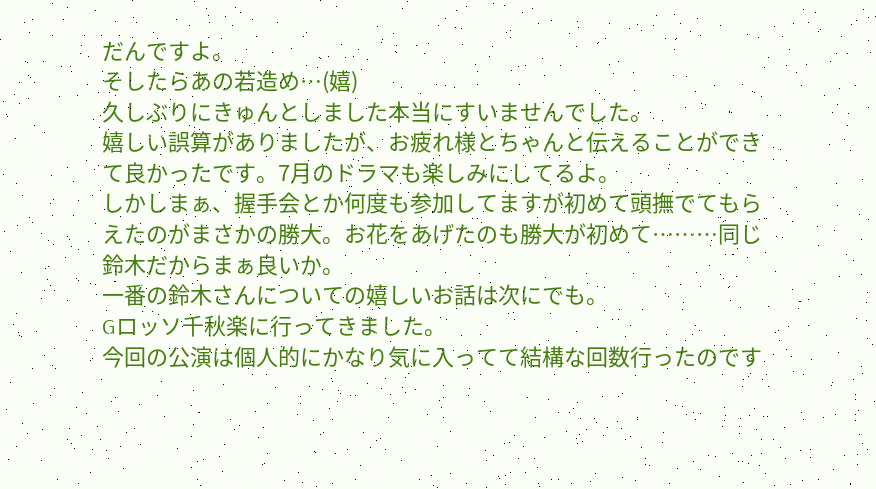だんですよ。
そしたらあの若造め…(嬉)
久しぶりにきゅんとしました本当にすいませんでした。
嬉しい誤算がありましたが、お疲れ様とちゃんと伝えることができて良かったです。7月のドラマも楽しみにしてるよ。
しかしまぁ、握手会とか何度も参加してますが初めて頭撫でてもらえたのがまさかの勝大。お花をあげたのも勝大が初めて………同じ鈴木だからまぁ良いか。
一番の鈴木さんについての嬉しいお話は次にでも。
Gロッソ千秋楽に行ってきました。
今回の公演は個人的にかなり気に入ってて結構な回数行ったのです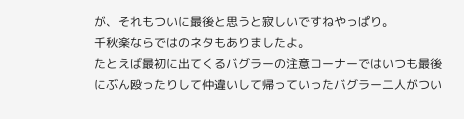が、それもついに最後と思うと寂しいですねやっぱり。
千秋楽ならではのネタもありましたよ。
たとえば最初に出てくるバグラーの注意コーナーではいつも最後にぶん殴ったりして仲違いして帰っていったバグラー二人がつい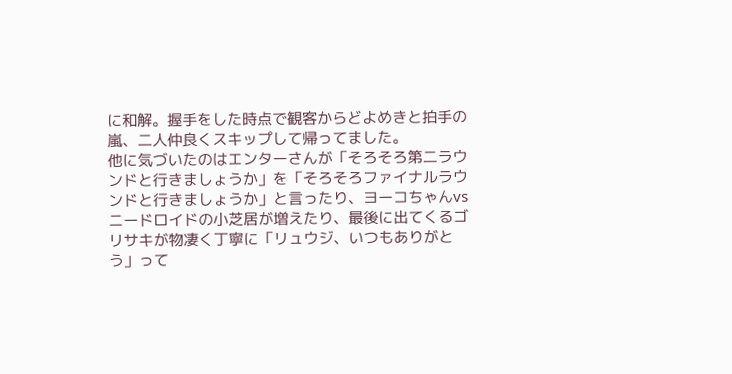に和解。握手をした時点で観客からどよめきと拍手の嵐、二人仲良くスキップして帰ってました。
他に気づいたのはエンターさんが「そろそろ第二ラウンドと行きましょうか」を「そろそろファイナルラウンドと行きましょうか」と言ったり、ヨーコちゃんvsニードロイドの小芝居が増えたり、最後に出てくるゴリサキが物凄く丁寧に「リュウジ、いつもありがとう」って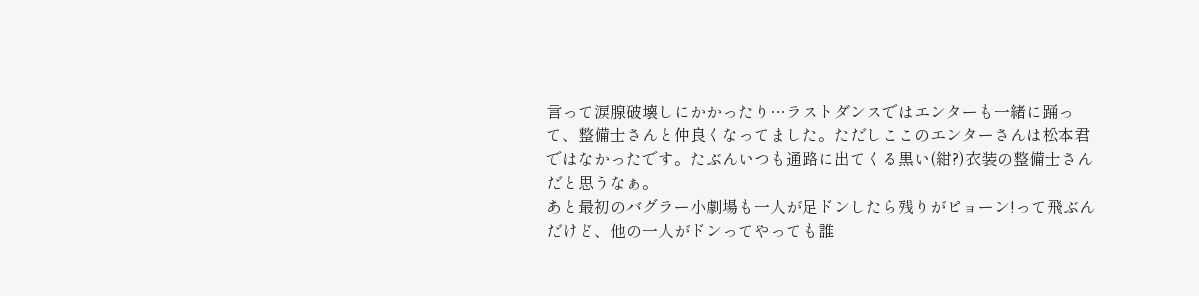言って涙腺破壊しにかかったり…ラストダンスではエンターも一緒に踊って、整備士さんと仲良くなってました。ただしここのエンターさんは松本君ではなかったです。たぶんいつも通路に出てくる黒い(紺?)衣装の整備士さんだと思うなぁ。
あと最初のバグラー小劇場も一人が足ドンしたら残りがピョーン!って飛ぶんだけど、他の一人がドンってやっても誰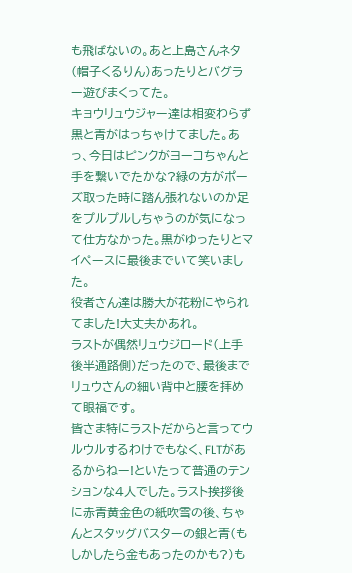も飛ばないの。あと上島さんネタ(帽子くるりん)あったりとバグラー遊びまくってた。
キョウリュウジャー達は相変わらず黒と青がはっちゃけてました。あっ、今日はピンクがヨーコちゃんと手を繋いでたかな?緑の方がポーズ取った時に踏ん張れないのか足をプルプルしちゃうのが気になって仕方なかった。黒がゆったりとマイペースに最後までいて笑いました。
役者さん達は勝大が花粉にやられてました!大丈夫かあれ。
ラストが偶然リュウジロード(上手後半通路側)だったので、最後までリュウさんの細い背中と腰を拝めて眼福です。
皆さま特にラストだからと言ってウルウルするわけでもなく、FLTがあるからねー!といたって普通のテンションな4人でした。ラスト挨拶後に赤青黄金色の紙吹雪の後、ちゃんとスタッグバスターの銀と青(もしかしたら金もあったのかも?)も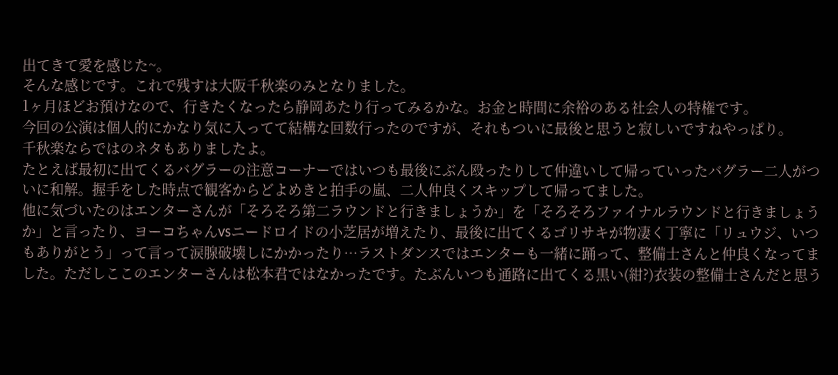出てきて愛を感じた~。
そんな感じです。これで残すは大阪千秋楽のみとなりました。
1ヶ月ほどお預けなので、行きたくなったら静岡あたり行ってみるかな。お金と時間に余裕のある社会人の特権です。
今回の公演は個人的にかなり気に入ってて結構な回数行ったのですが、それもついに最後と思うと寂しいですねやっぱり。
千秋楽ならではのネタもありましたよ。
たとえば最初に出てくるバグラーの注意コーナーではいつも最後にぶん殴ったりして仲違いして帰っていったバグラー二人がついに和解。握手をした時点で観客からどよめきと拍手の嵐、二人仲良くスキップして帰ってました。
他に気づいたのはエンターさんが「そろそろ第二ラウンドと行きましょうか」を「そろそろファイナルラウンドと行きましょうか」と言ったり、ヨーコちゃんvsニードロイドの小芝居が増えたり、最後に出てくるゴリサキが物凄く丁寧に「リュウジ、いつもありがとう」って言って涙腺破壊しにかかったり…ラストダンスではエンターも一緒に踊って、整備士さんと仲良くなってました。ただしここのエンターさんは松本君ではなかったです。たぶんいつも通路に出てくる黒い(紺?)衣装の整備士さんだと思う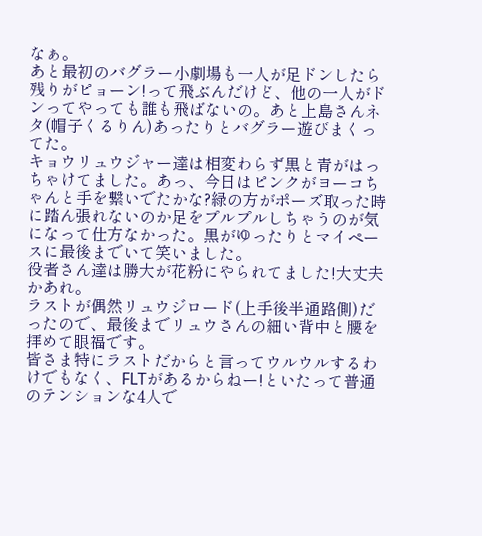なぁ。
あと最初のバグラー小劇場も一人が足ドンしたら残りがピョーン!って飛ぶんだけど、他の一人がドンってやっても誰も飛ばないの。あと上島さんネタ(帽子くるりん)あったりとバグラー遊びまくってた。
キョウリュウジャー達は相変わらず黒と青がはっちゃけてました。あっ、今日はピンクがヨーコちゃんと手を繋いでたかな?緑の方がポーズ取った時に踏ん張れないのか足をプルプルしちゃうのが気になって仕方なかった。黒がゆったりとマイペースに最後までいて笑いました。
役者さん達は勝大が花粉にやられてました!大丈夫かあれ。
ラストが偶然リュウジロード(上手後半通路側)だったので、最後までリュウさんの細い背中と腰を拝めて眼福です。
皆さま特にラストだからと言ってウルウルするわけでもなく、FLTがあるからねー!といたって普通のテンションな4人で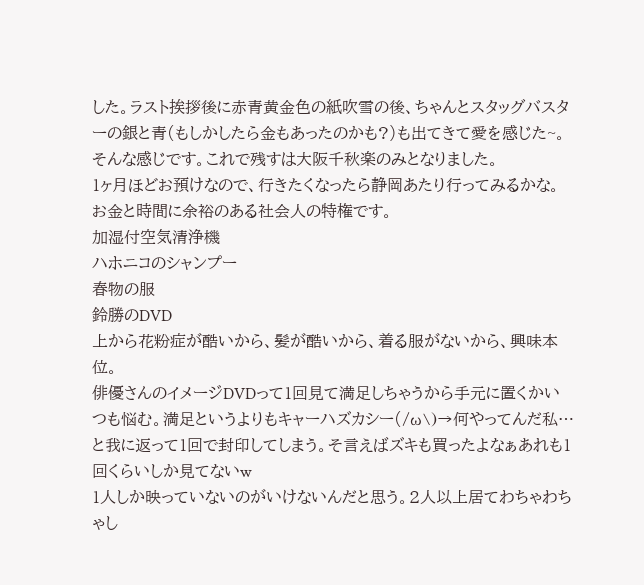した。ラスト挨拶後に赤青黄金色の紙吹雪の後、ちゃんとスタッグバスターの銀と青(もしかしたら金もあったのかも?)も出てきて愛を感じた~。
そんな感じです。これで残すは大阪千秋楽のみとなりました。
1ヶ月ほどお預けなので、行きたくなったら静岡あたり行ってみるかな。お金と時間に余裕のある社会人の特権です。
加湿付空気清浄機
ハホニコのシャンプー
春物の服
鈴勝のDVD
上から花粉症が酷いから、髪が酷いから、着る服がないから、興味本位。
俳優さんのイメージDVDって1回見て満足しちゃうから手元に置くかいつも悩む。満足というよりもキャーハズカシー(/ω\)→何やってんだ私…と我に返って1回で封印してしまう。そ言えばズキも買ったよなぁあれも1回くらいしか見てないw
1人しか映っていないのがいけないんだと思う。2人以上居てわちゃわちゃし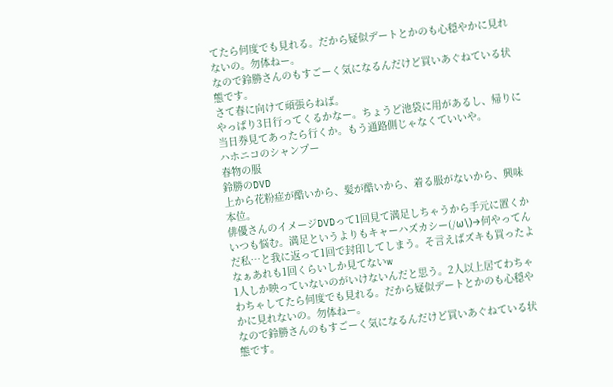てたら何度でも見れる。だから疑似デートとかのも心穏やかに見れないの。勿体ねー。
なので鈴勝さんのもすごーく気になるんだけど買いあぐねている状態です。
さて春に向けて頑張らねば。
やっぱり3日行ってくるかなー。ちょうど池袋に用があるし、帰りに当日券見てあったら行くか。もう通路側じゃなくていいや。
ハホニコのシャンプー
春物の服
鈴勝のDVD
上から花粉症が酷いから、髪が酷いから、着る服がないから、興味本位。
俳優さんのイメージDVDって1回見て満足しちゃうから手元に置くかいつも悩む。満足というよりもキャーハズカシー(/ω\)→何やってんだ私…と我に返って1回で封印してしまう。そ言えばズキも買ったよなぁあれも1回くらいしか見てないw
1人しか映っていないのがいけないんだと思う。2人以上居てわちゃわちゃしてたら何度でも見れる。だから疑似デートとかのも心穏やかに見れないの。勿体ねー。
なので鈴勝さんのもすごーく気になるんだけど買いあぐねている状態です。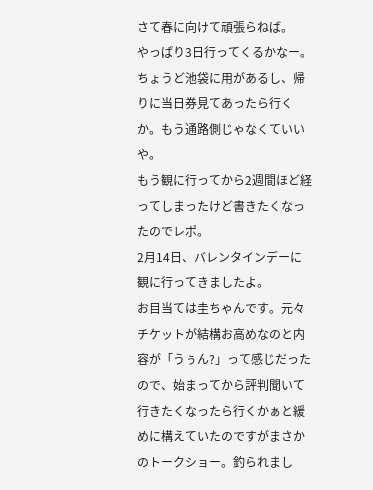さて春に向けて頑張らねば。
やっぱり3日行ってくるかなー。ちょうど池袋に用があるし、帰りに当日券見てあったら行くか。もう通路側じゃなくていいや。
もう観に行ってから2週間ほど経ってしまったけど書きたくなったのでレポ。
2月14日、バレンタインデーに観に行ってきましたよ。
お目当ては圭ちゃんです。元々チケットが結構お高めなのと内容が「うぅん?」って感じだったので、始まってから評判聞いて行きたくなったら行くかぁと緩めに構えていたのですがまさかのトークショー。釣られまし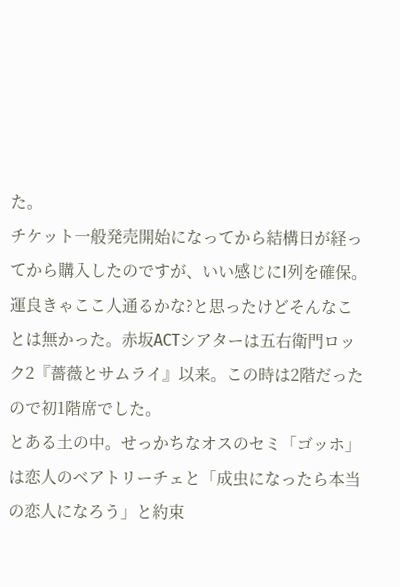た。
チケット一般発売開始になってから結構日が経ってから購入したのですが、いい感じにI列を確保。運良きゃここ人通るかな?と思ったけどそんなことは無かった。赤坂ACTシアターは五右衛門ロック2『薔薇とサムライ』以来。この時は2階だったので初1階席でした。
とある土の中。せっかちなオスのセミ「ゴッホ」は恋人のベアトリーチェと「成虫になったら本当の恋人になろう」と約束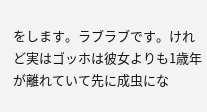をします。ラブラブです。けれど実はゴッホは彼女よりも1歳年が離れていて先に成虫にな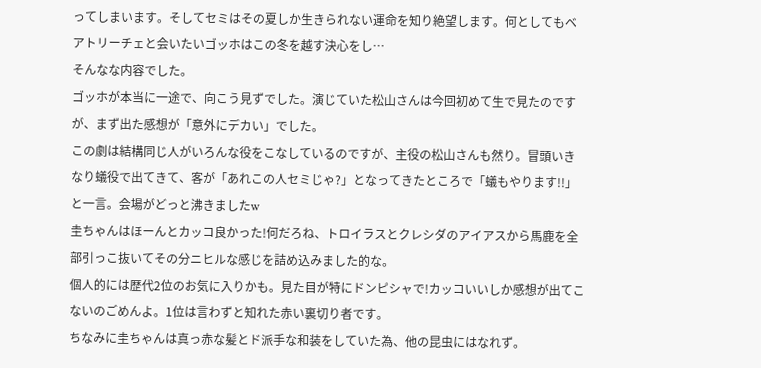ってしまいます。そしてセミはその夏しか生きられない運命を知り絶望します。何としてもベアトリーチェと会いたいゴッホはこの冬を越す決心をし…
そんなな内容でした。
ゴッホが本当に一途で、向こう見ずでした。演じていた松山さんは今回初めて生で見たのですが、まず出た感想が「意外にデカい」でした。
この劇は結構同じ人がいろんな役をこなしているのですが、主役の松山さんも然り。冒頭いきなり蟻役で出てきて、客が「あれこの人セミじゃ?」となってきたところで「蟻もやります!!」と一言。会場がどっと沸きましたw
圭ちゃんはほーんとカッコ良かった!何だろね、トロイラスとクレシダのアイアスから馬鹿を全部引っこ抜いてその分ニヒルな感じを詰め込みました的な。
個人的には歴代2位のお気に入りかも。見た目が特にドンピシャで!カッコいいしか感想が出てこないのごめんよ。1位は言わずと知れた赤い裏切り者です。
ちなみに圭ちゃんは真っ赤な髪とド派手な和装をしていた為、他の昆虫にはなれず。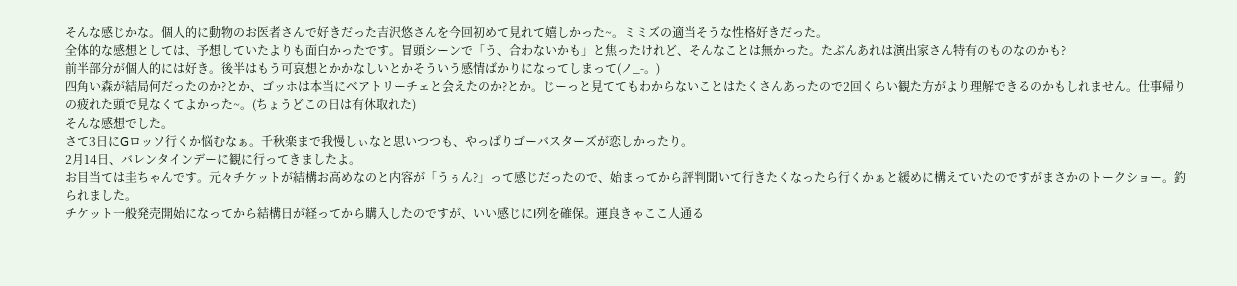そんな感じかな。個人的に動物のお医者さんで好きだった吉沢悠さんを今回初めて見れて嬉しかった~。ミミズの適当そうな性格好きだった。
全体的な感想としては、予想していたよりも面白かったです。冒頭シーンで「う、合わないかも」と焦ったけれど、そんなことは無かった。たぶんあれは演出家さん特有のものなのかも?
前半部分が個人的には好き。後半はもう可哀想とかかなしいとかそういう感情ばかりになってしまって(ノ_-。)
四角い森が結局何だったのか?とか、ゴッホは本当にベアトリーチェと会えたのか?とか。じーっと見ててもわからないことはたくさんあったので2回くらい観た方がより理解できるのかもしれません。仕事帰りの疲れた頭で見なくてよかった~。(ちょうどこの日は有休取れた)
そんな感想でした。
さて3日にGロッソ行くか悩むなぁ。千秋楽まで我慢しぃなと思いつつも、やっぱりゴーバスターズが恋しかったり。
2月14日、バレンタインデーに観に行ってきましたよ。
お目当ては圭ちゃんです。元々チケットが結構お高めなのと内容が「うぅん?」って感じだったので、始まってから評判聞いて行きたくなったら行くかぁと緩めに構えていたのですがまさかのトークショー。釣られました。
チケット一般発売開始になってから結構日が経ってから購入したのですが、いい感じにI列を確保。運良きゃここ人通る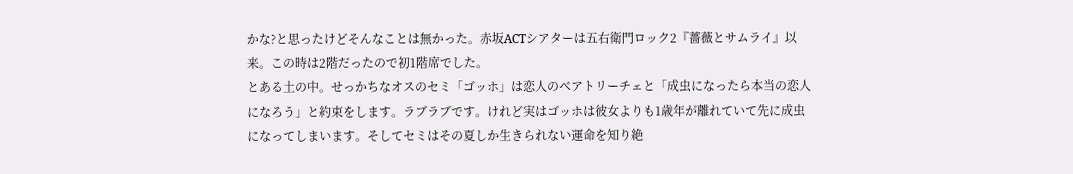かな?と思ったけどそんなことは無かった。赤坂ACTシアターは五右衛門ロック2『薔薇とサムライ』以来。この時は2階だったので初1階席でした。
とある土の中。せっかちなオスのセミ「ゴッホ」は恋人のベアトリーチェと「成虫になったら本当の恋人になろう」と約束をします。ラブラブです。けれど実はゴッホは彼女よりも1歳年が離れていて先に成虫になってしまいます。そしてセミはその夏しか生きられない運命を知り絶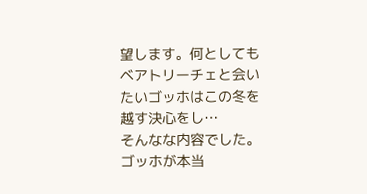望します。何としてもベアトリーチェと会いたいゴッホはこの冬を越す決心をし…
そんなな内容でした。
ゴッホが本当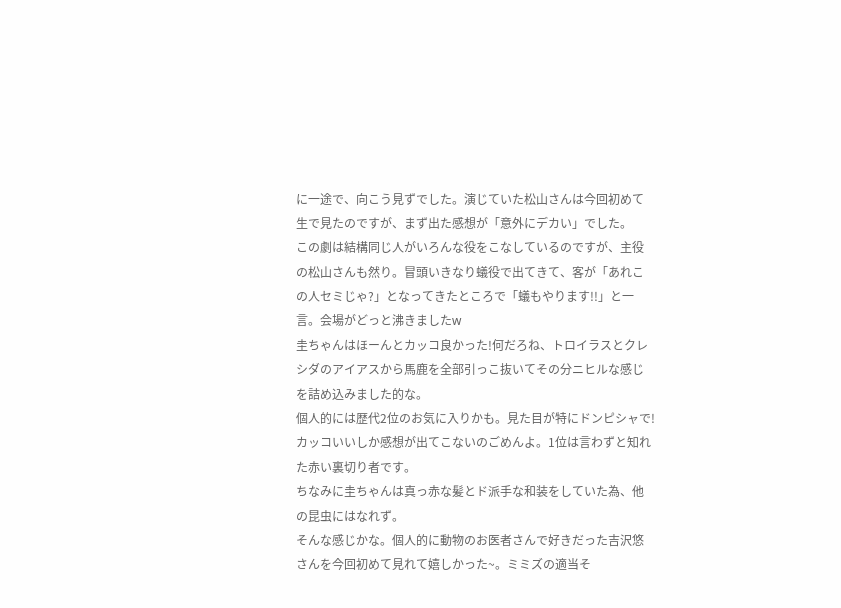に一途で、向こう見ずでした。演じていた松山さんは今回初めて生で見たのですが、まず出た感想が「意外にデカい」でした。
この劇は結構同じ人がいろんな役をこなしているのですが、主役の松山さんも然り。冒頭いきなり蟻役で出てきて、客が「あれこの人セミじゃ?」となってきたところで「蟻もやります!!」と一言。会場がどっと沸きましたw
圭ちゃんはほーんとカッコ良かった!何だろね、トロイラスとクレシダのアイアスから馬鹿を全部引っこ抜いてその分ニヒルな感じを詰め込みました的な。
個人的には歴代2位のお気に入りかも。見た目が特にドンピシャで!カッコいいしか感想が出てこないのごめんよ。1位は言わずと知れた赤い裏切り者です。
ちなみに圭ちゃんは真っ赤な髪とド派手な和装をしていた為、他の昆虫にはなれず。
そんな感じかな。個人的に動物のお医者さんで好きだった吉沢悠さんを今回初めて見れて嬉しかった~。ミミズの適当そ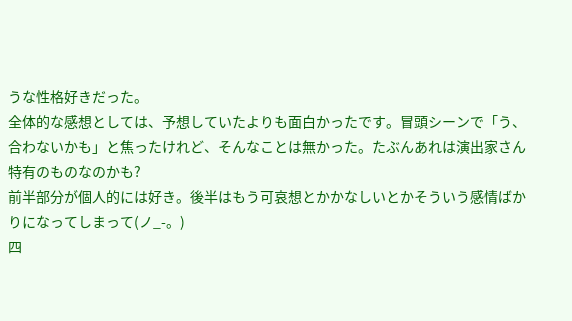うな性格好きだった。
全体的な感想としては、予想していたよりも面白かったです。冒頭シーンで「う、合わないかも」と焦ったけれど、そんなことは無かった。たぶんあれは演出家さん特有のものなのかも?
前半部分が個人的には好き。後半はもう可哀想とかかなしいとかそういう感情ばかりになってしまって(ノ_-。)
四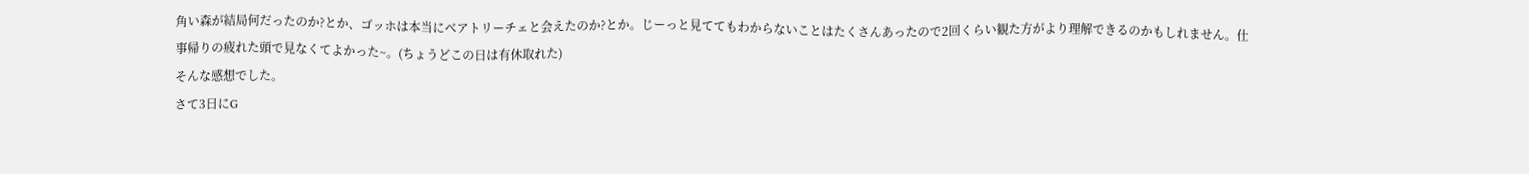角い森が結局何だったのか?とか、ゴッホは本当にベアトリーチェと会えたのか?とか。じーっと見ててもわからないことはたくさんあったので2回くらい観た方がより理解できるのかもしれません。仕事帰りの疲れた頭で見なくてよかった~。(ちょうどこの日は有休取れた)
そんな感想でした。
さて3日にG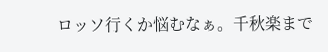ロッソ行くか悩むなぁ。千秋楽まで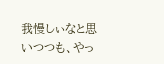我慢しぃなと思いつつも、やっ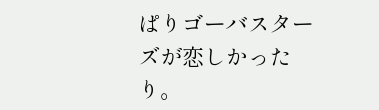ぱりゴーバスターズが恋しかったり。